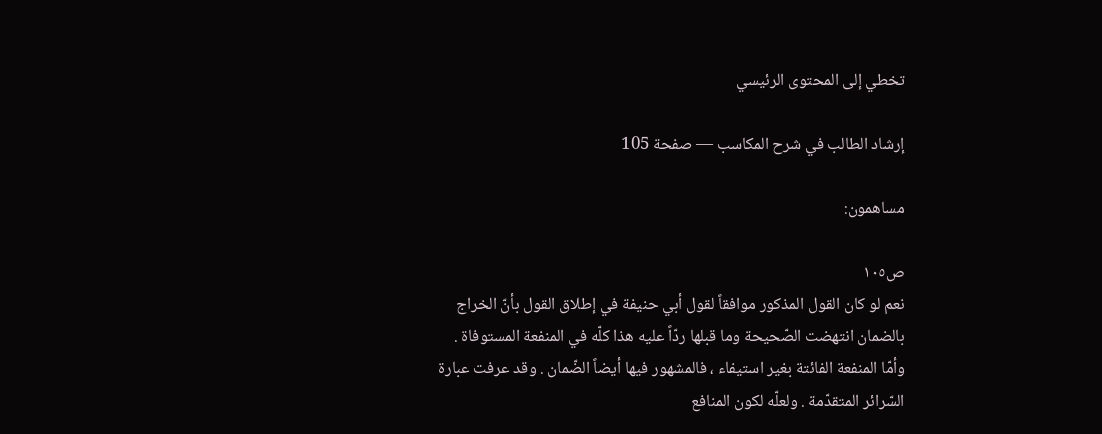تخطي إلى المحتوى الرئيسي

إرشاد الطالب في شرح المكاسب — صفحة 105

مساهمون:

ص١٠٥
نعم لو كان القول المذكور موافقاً لقول أبي حنيفة في إطلاق القول بأنّ الخراج بالضمان انتهضت الصّحيحة وما قبلها ردّاً عليه هذا كلّه في المنفعة المستوفاة . وأمّا المنفعة الفائتة بغير استيفاء ، فالمشهور فيها أيضاً الضّمان . وقد عرفت عبارة السّرائر المتقدّمة . ولعلّه لكون المنافع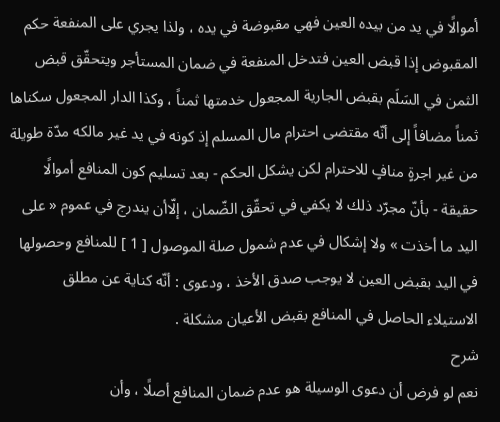أموالًا في يد من بيده العين فهي مقبوضة في يده ، ولذا يجري على المنفعة حكم المقبوض إذا قبض العين فتدخل المنفعة في ضمان المستأجر ويتحقّق قبض الثمن في السَلَم بقبض الجارية المجعول خدمتها ثمناً ، وكذا الدار المجعول سكناها ثمناً مضافاً إلى أنّه مقتضى احترام مال المسلم إذ كونه في يد غير مالكه مدّة طويلة من غير اجرةٍ منافٍ للاحترام لكن يشكل الحكم - بعد تسليم كون المنافع أموالًا حقيقة - بأنّ مجرّد ذلك لا يكفي في تحقّق الضّمان ، إلّاأن يندرج في عموم « على اليد ما أخذت » ولا إشكال في عدم شمول صلة الموصول [ 1 ] للمنافع وحصولها في اليد بقبض العين لا يوجب صدق الأخذ ، ودعوى : أنّه كناية عن مطلق الاستيلاء الحاصل في المنافع بقبض الأعيان مشكلة .
شرح
نعم لو فرض أن دعوى الوسيلة هو عدم ضمان المنافع أصلًا ، وأن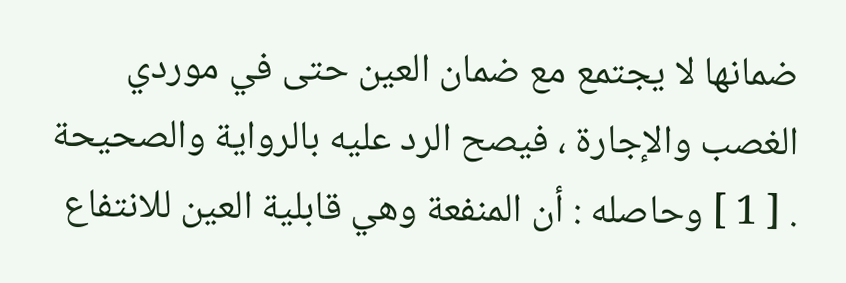ضمانها لا يجتمع مع ضمان العين حتى في موردي الغصب والإجارة ، فيصح الرد عليه بالرواية والصحيحة . [ 1 ] وحاصله : أن المنفعة وهي قابلية العين للانتفاع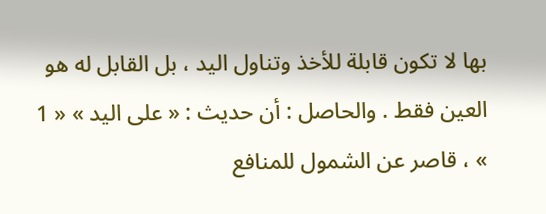بها لا تكون قابلة للأخذ وتناول اليد ، بل القابل له هو العين فقط . والحاصل : أن حديث : « على اليد » « 1 » ، قاصر عن الشمول للمنافع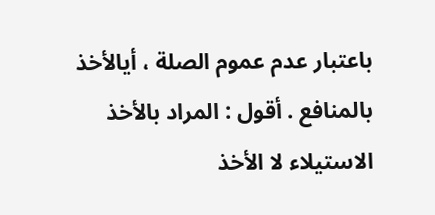باعتبار عدم عموم الصلة ، أيالأخذ بالمنافع . أقول : المراد بالأخذ الاستيلاء لا الأخذ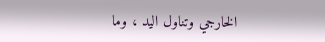الخارجي وتناول اليد ، وما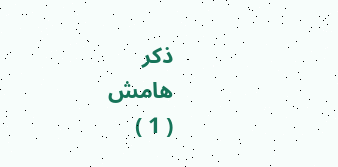ذكر
هامش
( 1 )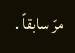مرّ سابقاً .